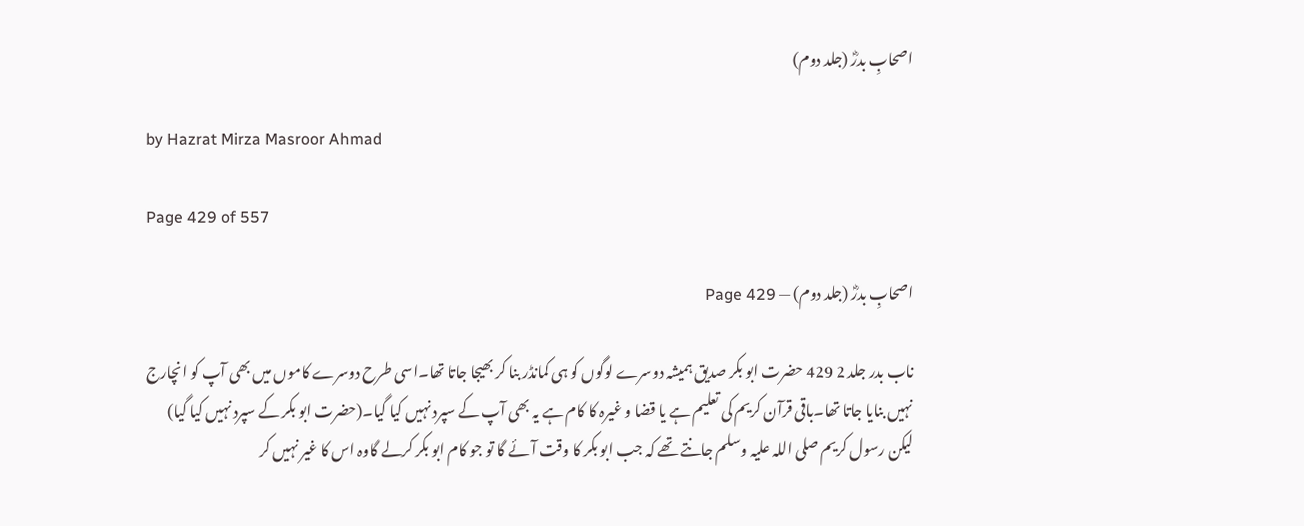اصحابِ بدرؓ (جلد دوم)

by Hazrat Mirza Masroor Ahmad

Page 429 of 557

اصحابِ بدرؓ (جلد دوم) — Page 429

ناب بدر جلد 2 429 حضرت ابو بکر صدیق ہمیشہ دوسرے لوگوں کو ہی کمانڈر بنا کر بھیجا جاتا تھا۔اسی طرح دوسرے کاموں میں بھی آپ کو انچارج نہیں بنایا جاتا تھا۔باقی قرآن کریم کی تعلیم ہے یا قضا و غیرہ کا کام ہے یہ بھی آپ کے سپرد نہیں کیا گیا۔(حضرت ابو بکر کے سپرد نہیں کیا گیا) لیکن رسول کریم صلی اللہ علیہ وسلم جانتے تھے کہ جب ابو بکر کا وقت آئے گا تو جو کام ابو بکر کرلے گاوہ اس کا غیر نہیں کر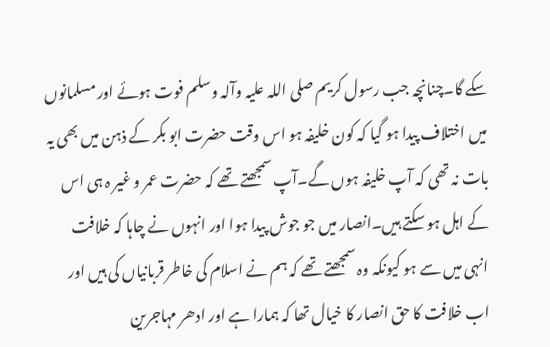سکے گا۔چنانچہ جب رسول کریم صلی اللہ علیہ وآلہ وسلم فوت ہوئے اور مسلمانوں میں اختلاف پیدا ہو گیا کہ کون خلیفہ ہو اس وقت حضرت ابو بکر کے ذہن میں بھی یہ بات نہ تھی کہ آپ خلیفہ ہوں گے۔آپ سمجھتے تھے کہ حضرت عمر و غیر ہ ہی اس کے اہل ہو سکتے ہیں۔انصار میں جو جوش پیدا ہوا اور انہوں نے چاہا کہ خلافت انہی میں سے ہو کیونکہ وہ سمجھتے تھے کہ ہم نے اسلام کی خاطر قربانیاں کی ہیں اور اب خلافت کا حق انصار کا خیال تھا کہ ہمارا ہے اور ادھر مہاجرین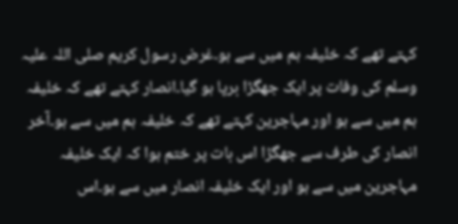کہتے تھے کہ خلیفہ ہم میں سے ہو۔غرض رسول کریم صلی اللہ علیہ وسلم کی وفات پر ایک جھگڑا برپا ہو گیا۔انصار کہتے تھے کہ خلیفہ ہم میں سے ہو اور مہاجرین کہتے تھے کہ خلیفہ ہم میں سے ہو۔آخر انصار کی طرف سے جھگڑا اس بات پر ختم ہوا کہ ایک خلیفہ مہاجرین میں سے ہو اور ایک خلیفہ انصار میں سے ہو۔اس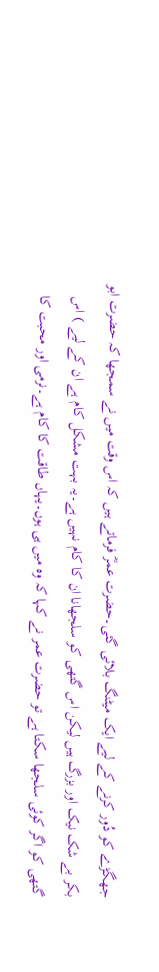جھگڑے کو دُور کرنے کے لیے ایک میٹنگ بلائی گئی۔حضرت عمرؓ فرماتے ہیں کہ اس وقت میں نے سمجھا کہ حضرت ابو بکر بے شک نیک اور بزرگ ہیں لیکن اس گتھی کو سلجھانا ان کا کام نہیں ہے۔یہ بہت مشکل کام ہے ان کے لیے ) اس گتھی کو اگر کوئی سلجھا سکتا ہے تو حضرت عمر نے کہا کہ وہ میں ہی ہوں۔یہاں طاقت کا کام ہے۔نرمی اور محبت کا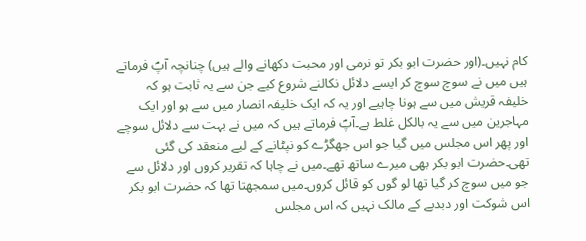کام نہیں۔(اور حضرت ابو بکر تو نرمی اور محبت دکھانے والے ہیں) چنانچہ آپؐ فرماتے ہیں میں نے سوچ سوچ کر ایسے دلائل نکالنے شروع کیے جن سے یہ ثابت ہو کہ خلیفہ قریش میں سے ہونا چاہیے اور یہ کہ ایک خلیفہ انصار میں سے ہو اور ایک مہاجرین میں سے یہ بالکل غلط ہے۔آپؐ فرماتے ہیں کہ میں نے بہت سے دلائل سوچے اور پھر اس مجلس میں گیا جو اس جھگڑے کو نپٹانے کے لیے منعقد کی گئی تھی۔حضرت ابو بکر بھی میرے ساتھ تھے۔میں نے چاہا کہ تقریر کروں اور دلائل سے جو میں سوچ کر گیا تھا لو گوں کو قائل کروں۔میں سمجھتا تھا کہ حضرت ابو بکر اس شوکت اور دبدبے کے مالک نہیں کہ اس مجلس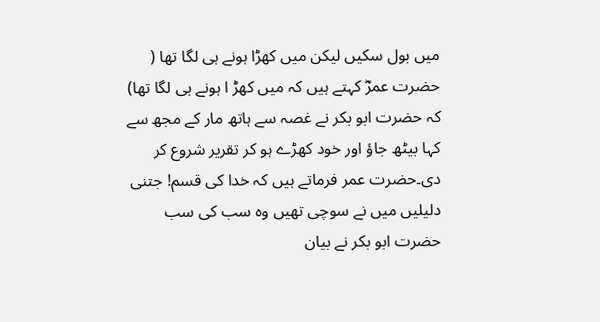میں بول سکیں لیکن میں کھڑا ہونے ہی لگا تھا ( حضرت عمرؓ کہتے ہیں کہ میں کھڑ ا ہونے ہی لگا تھا) کہ حضرت ابو بکر نے غصہ سے ہاتھ مار کے مجھ سے کہا بیٹھ جاؤ اور خود کھڑے ہو کر تقریر شروع کر دی۔حضرت عمر فرماتے ہیں کہ خدا کی قسم! جتنی دلیلیں میں نے سوچی تھیں وہ سب کی سب حضرت ابو بکر نے بیان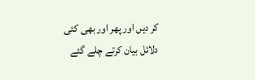کر دیں اور پھر اور بھی کئی دلائل بیان کرتے چلے گئے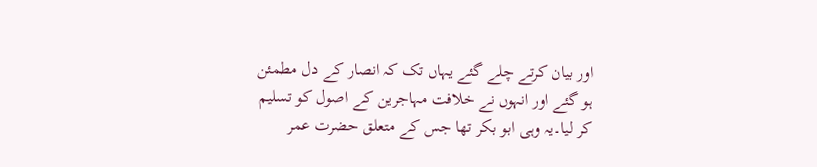اور بیان کرتے چلے گئے یہاں تک کہ انصار کے دل مطمئن ہو گئے اور انہوں نے خلافت مہاجرین کے اصول کو تسلیم کر لیا۔یہ وہی ابو بکر تھا جس کے متعلق حضرت عمر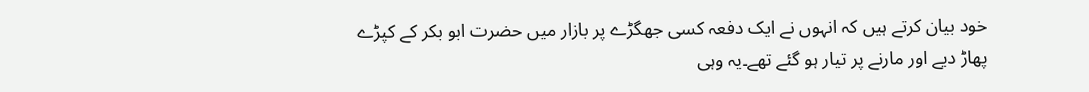خود بیان کرتے ہیں کہ انہوں نے ایک دفعہ کسی جھگڑے پر بازار میں حضرت ابو بکر کے کپڑے پھاڑ دیے اور مارنے پر تیار ہو گئے تھے۔یہ وہی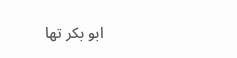ابو بکر تھا